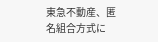東急不動産、匿名組合方式に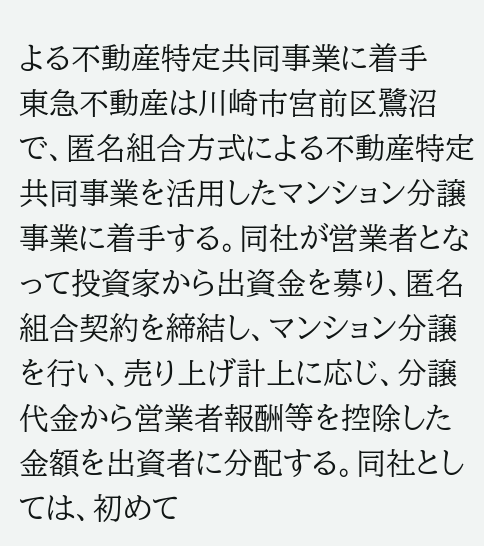よる不動産特定共同事業に着手
東急不動産は川崎市宮前区鷺沼で、匿名組合方式による不動産特定共同事業を活用したマンション分譲事業に着手する。同社が営業者となって投資家から出資金を募り、匿名組合契約を締結し、マンション分譲を行い、売り上げ計上に応じ、分譲代金から営業者報酬等を控除した金額を出資者に分配する。同社としては、初めて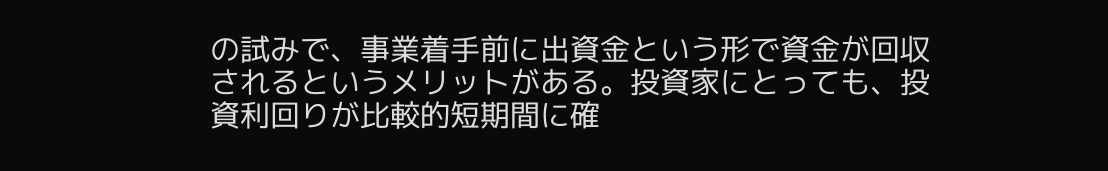の試みで、事業着手前に出資金という形で資金が回収されるというメリットがある。投資家にとっても、投資利回りが比較的短期間に確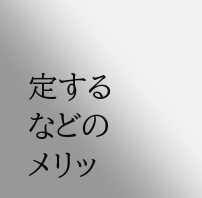定するなどのメリッ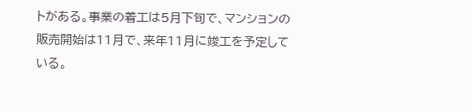トがある。事業の着工は5月下旬で、マンションの販売開始は11月で、来年11月に竣工を予定している。